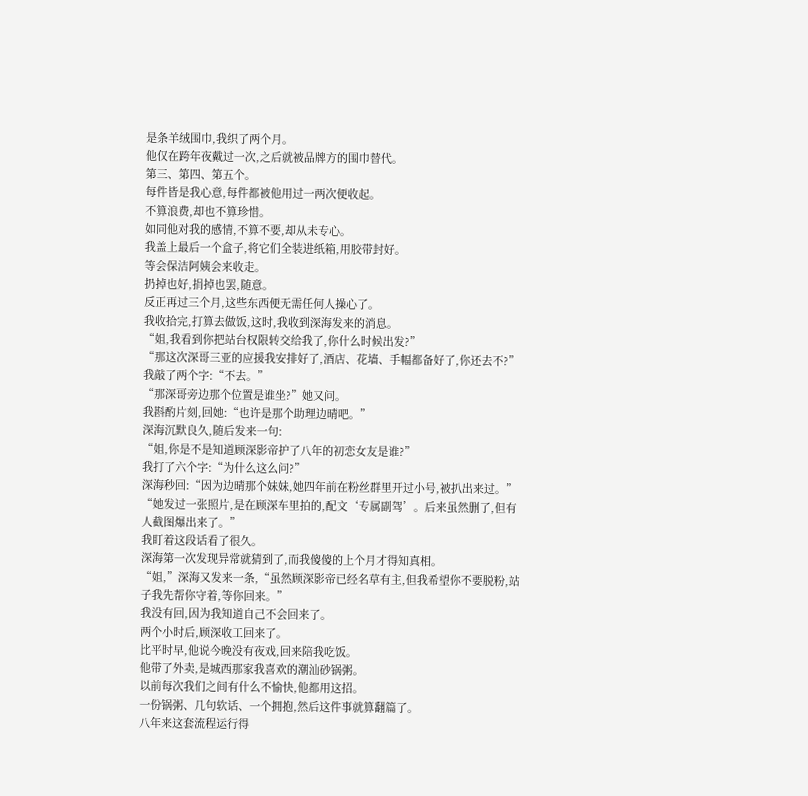是条羊绒围巾,我织了两个月。
他仅在跨年夜戴过一次,之后就被品牌方的围巾替代。
第三、第四、第五个。
每件皆是我心意,每件都被他用过一两次便收起。
不算浪费,却也不算珍惜。
如同他对我的感情,不算不要,却从未专心。
我盖上最后一个盒子,将它们全装进纸箱,用胶带封好。
等会保洁阿姨会来收走。
扔掉也好,捐掉也罢,随意。
反正再过三个月,这些东西便无需任何人操心了。
我收拾完,打算去做饭,这时,我收到深海发来的消息。
“姐,我看到你把站台权限转交给我了,你什么时候出发?”
“那这次深哥三亚的应援我安排好了,酒店、花墙、手幅都备好了,你还去不?”
我敲了两个字:“不去。”
“那深哥旁边那个位置是谁坐?”她又问。
我斟酌片刻,回她:“也许是那个助理边晴吧。”
深海沉默良久,随后发来一句:
“姐,你是不是知道顾深影帝护了八年的初恋女友是谁?”
我打了六个字:“为什么这么问?”
深海秒回:“因为边晴那个妹妹,她四年前在粉丝群里开过小号,被扒出来过。”
“她发过一张照片,是在顾深车里拍的,配文‘专属副驾’。后来虽然删了,但有人截图爆出来了。”
我盯着这段话看了很久。
深海第一次发现异常就猜到了,而我傻傻的上个月才得知真相。
“姐,”深海又发来一条,“虽然顾深影帝已经名草有主,但我希望你不要脱粉,站子我先帮你守着,等你回来。”
我没有回,因为我知道自己不会回来了。
两个小时后,顾深收工回来了。
比平时早,他说今晚没有夜戏,回来陪我吃饭。
他带了外卖,是城西那家我喜欢的潮汕砂锅粥。
以前每次我们之间有什么不愉快,他都用这招。
一份锅粥、几句软话、一个拥抱,然后这件事就算翻篇了。
八年来这套流程运行得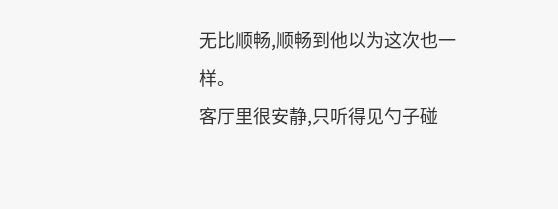无比顺畅,顺畅到他以为这次也一样。
客厅里很安静,只听得见勺子碰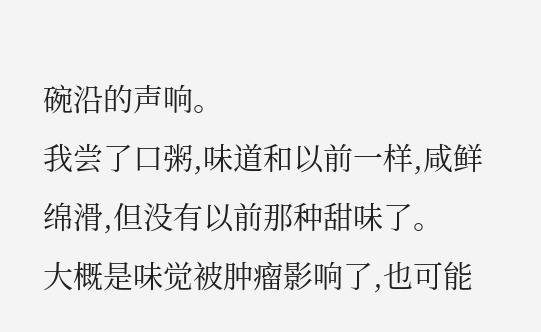碗沿的声响。
我尝了口粥,味道和以前一样,咸鲜绵滑,但没有以前那种甜味了。
大概是味觉被肿瘤影响了,也可能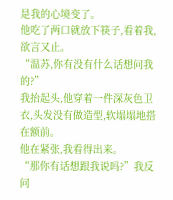是我的心境变了。
他吃了两口就放下筷子,看着我,欲言又止。
“温苏,你有没有什么话想问我的?”
我抬起头,他穿着一件深灰色卫衣,头发没有做造型,软塌塌地搭在额前。
他在紧张,我看得出来。
“那你有话想跟我说吗?”我反问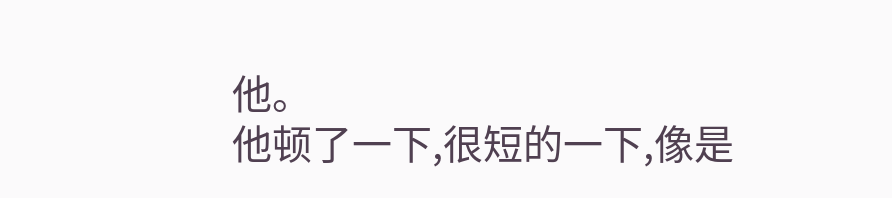他。
他顿了一下,很短的一下,像是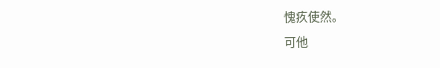愧疚使然。
可他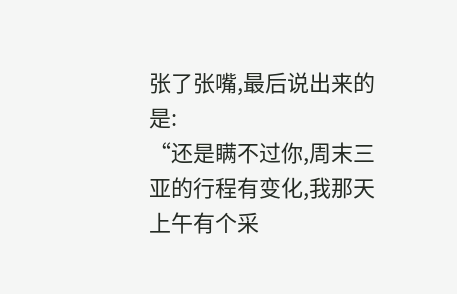张了张嘴,最后说出来的是:
“还是瞒不过你,周末三亚的行程有变化,我那天上午有个采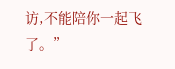访,不能陪你一起飞了。”